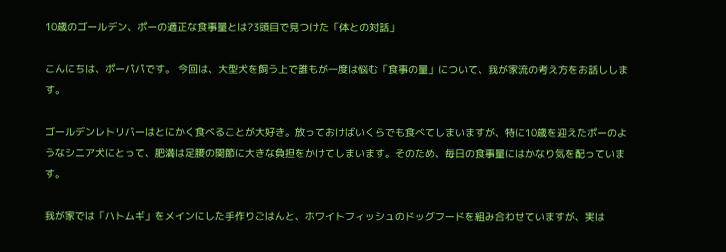10歳のゴールデン、ポーの適正な食事量とは?3頭目で見つけた「体との対話」

こんにちは、ポーパパです。 今回は、大型犬を飼う上で誰もが一度は悩む「食事の量」について、我が家流の考え方をお話しします。

ゴールデンレトリバーはとにかく食べることが大好き。放っておけばいくらでも食べてしまいますが、特に10歳を迎えたポーのようなシニア犬にとって、肥満は足腰の関節に大きな負担をかけてしまいます。そのため、毎日の食事量にはかなり気を配っています。

我が家では「ハトムギ」をメインにした手作りごはんと、ホワイトフィッシュのドッグフードを組み合わせていますが、実は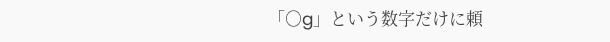「○g」という数字だけに頼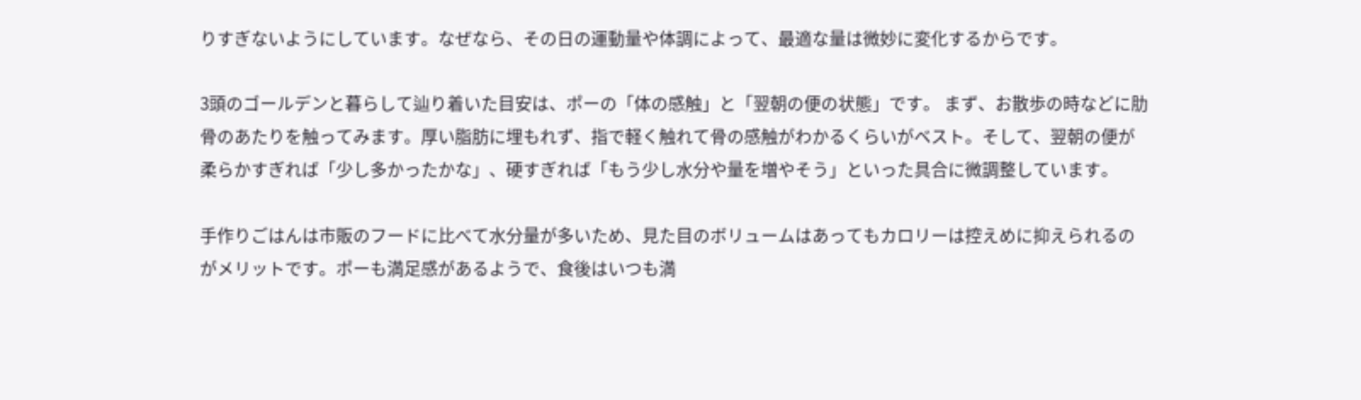りすぎないようにしています。なぜなら、その日の運動量や体調によって、最適な量は微妙に変化するからです。

3頭のゴールデンと暮らして辿り着いた目安は、ポーの「体の感触」と「翌朝の便の状態」です。 まず、お散歩の時などに肋骨のあたりを触ってみます。厚い脂肪に埋もれず、指で軽く触れて骨の感触がわかるくらいがベスト。そして、翌朝の便が柔らかすぎれば「少し多かったかな」、硬すぎれば「もう少し水分や量を増やそう」といった具合に微調整しています。

手作りごはんは市販のフードに比べて水分量が多いため、見た目のボリュームはあってもカロリーは控えめに抑えられるのがメリットです。ポーも満足感があるようで、食後はいつも満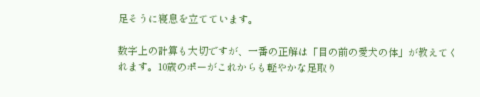足そうに寝息を立てています。

数字上の計算も大切ですが、一番の正解は「目の前の愛犬の体」が教えてくれます。10歳のポーがこれからも軽やかな足取り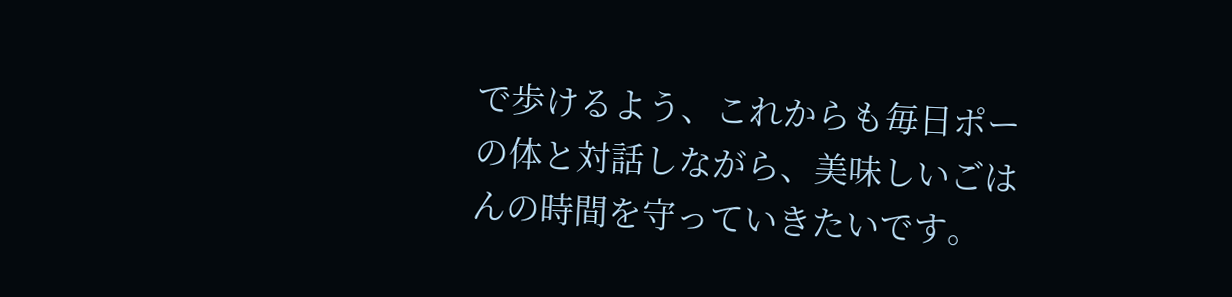で歩けるよう、これからも毎日ポーの体と対話しながら、美味しいごはんの時間を守っていきたいです。